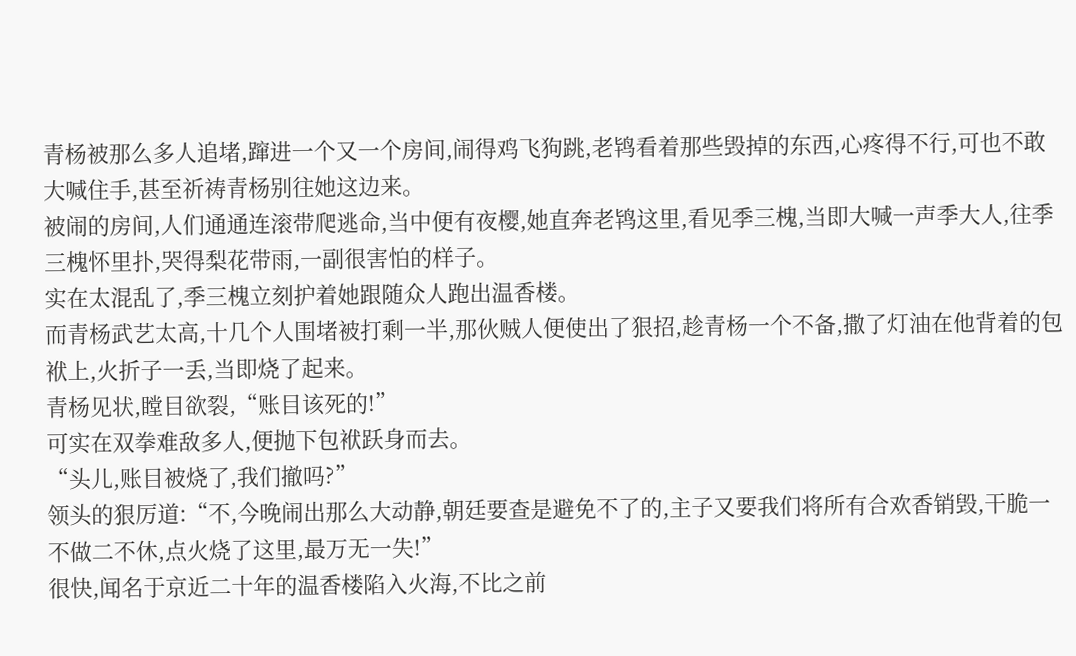青杨被那么多人追堵,蹿进一个又一个房间,闹得鸡飞狗跳,老鸨看着那些毁掉的东西,心疼得不行,可也不敢大喊住手,甚至祈祷青杨别往她这边来。
被闹的房间,人们通通连滚带爬逃命,当中便有夜樱,她直奔老鸨这里,看见季三槐,当即大喊一声季大人,往季三槐怀里扑,哭得梨花带雨,一副很害怕的样子。
实在太混乱了,季三槐立刻护着她跟随众人跑出温香楼。
而青杨武艺太高,十几个人围堵被打剩一半,那伙贼人便使出了狠招,趁青杨一个不备,撒了灯油在他背着的包袱上,火折子一丢,当即烧了起来。
青杨见状,瞠目欲裂,“账目该死的!”
可实在双拳难敌多人,便抛下包袱跃身而去。
“头儿,账目被烧了,我们撤吗?”
领头的狠厉道:“不,今晚闹出那么大动静,朝廷要查是避免不了的,主子又要我们将所有合欢香销毁,干脆一不做二不休,点火烧了这里,最万无一失!”
很快,闻名于京近二十年的温香楼陷入火海,不比之前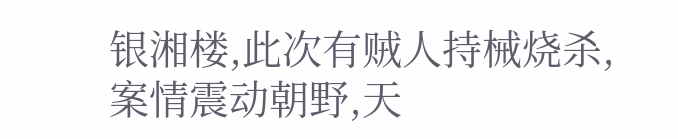银湘楼,此次有贼人持械烧杀,案情震动朝野,天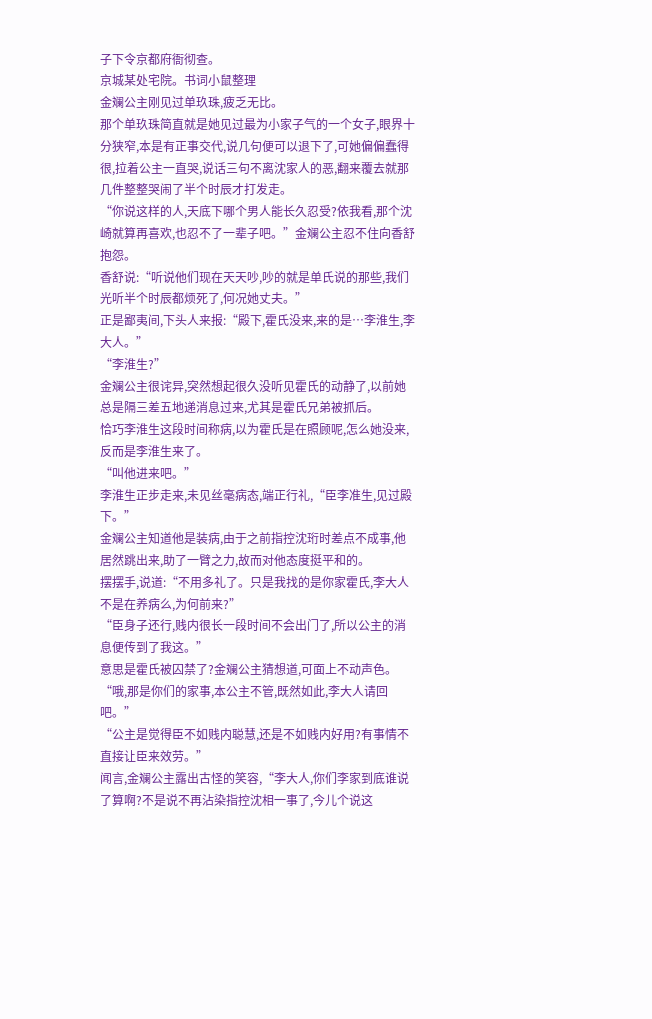子下令京都府衙彻查。
京城某处宅院。书词小鼠整理
金斓公主刚见过单玖珠,疲乏无比。
那个单玖珠简直就是她见过最为小家子气的一个女子,眼界十分狭窄,本是有正事交代,说几句便可以退下了,可她偏偏蠢得很,拉着公主一直哭,说话三句不离沈家人的恶,翻来覆去就那几件整整哭闹了半个时辰才打发走。
“你说这样的人,天底下哪个男人能长久忍受?依我看,那个沈崎就算再喜欢,也忍不了一辈子吧。”金斓公主忍不住向香舒抱怨。
香舒说:“听说他们现在天天吵,吵的就是单氏说的那些,我们光听半个时辰都烦死了,何况她丈夫。”
正是鄙夷间,下头人来报:“殿下,霍氏没来,来的是…李淮生,李大人。”
“李淮生?”
金斓公主很诧异,突然想起很久没听见霍氏的动静了,以前她总是隔三差五地递消息过来,尤其是霍氏兄弟被抓后。
恰巧李淮生这段时间称病,以为霍氏是在照顾呢,怎么她没来,反而是李淮生来了。
“叫他进来吧。”
李淮生正步走来,未见丝毫病态,端正行礼,“臣李准生,见过殿下。”
金斓公主知道他是装病,由于之前指控沈珩时差点不成事,他居然跳出来,助了一臂之力,故而对他态度挺平和的。
摆摆手,说道:“不用多礼了。只是我找的是你家霍氏,李大人不是在养病么,为何前来?”
“臣身子还行,贱内很长一段时间不会出门了,所以公主的消息便传到了我这。”
意思是霍氏被囚禁了?金斓公主猜想道,可面上不动声色。
“哦,那是你们的家事,本公主不管,既然如此,李大人请回吧。”
“公主是觉得臣不如贱内聪慧,还是不如贱内好用?有事情不直接让臣来效劳。”
闻言,金斓公主露出古怪的笑容,“李大人,你们李家到底谁说了算啊?不是说不再沾染指控沈相一事了,今儿个说这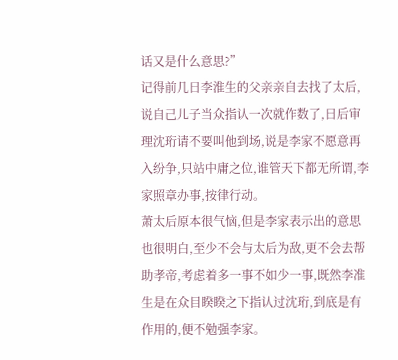话又是什么意思?”
记得前几日李淮生的父亲亲自去找了太后,说自己儿子当众指认一次就作数了,日后审理沈珩请不要叫他到场,说是李家不愿意再入纷争,只站中庸之位,谁管天下都无所谓,李家照章办事,按律行动。
萧太后原本很气恼,但是李家表示出的意思也很明白,至少不会与太后为敌,更不会去帮助孝帝,考虑着多一事不如少一事,既然李准生是在众目睽睽之下指认过沈珩,到底是有作用的,便不勉强李家。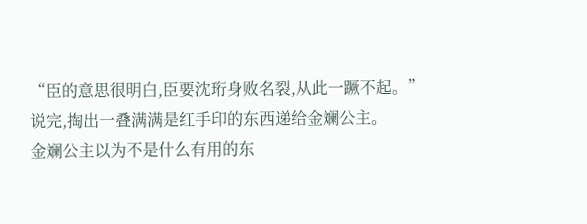“臣的意思很明白,臣要沈珩身败名裂,从此一蹶不起。”
说完,掏出一叠满满是红手印的东西递给金斓公主。
金斓公主以为不是什么有用的东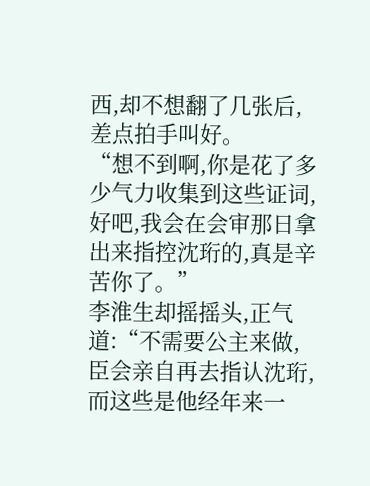西,却不想翻了几张后,差点拍手叫好。
“想不到啊,你是花了多少气力收集到这些证词,好吧,我会在会审那日拿出来指控沈珩的,真是辛苦你了。”
李淮生却摇摇头,正气道:“不需要公主来做,臣会亲自再去指认沈珩,而这些是他经年来一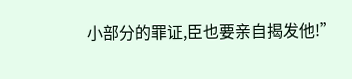小部分的罪证,臣也要亲自揭发他!”